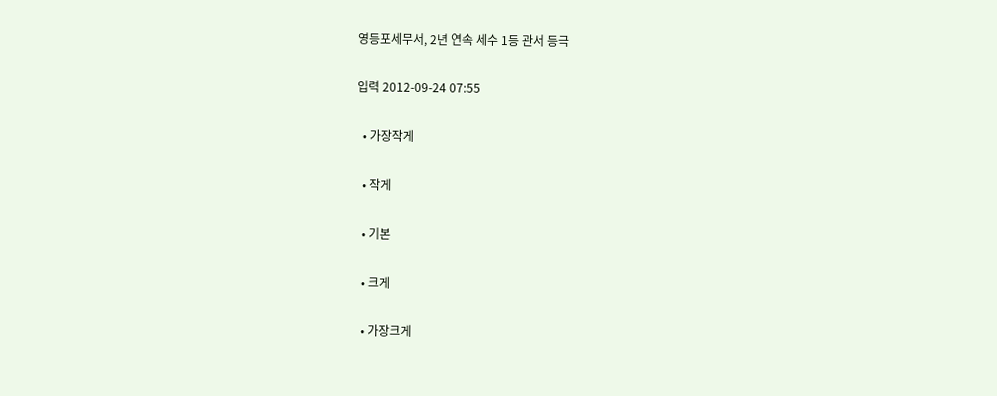영등포세무서, 2년 연속 세수 1등 관서 등극

입력 2012-09-24 07:55

  • 가장작게

  • 작게

  • 기본

  • 크게

  • 가장크게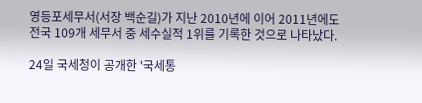영등포세무서(서장 백순길)가 지난 2010년에 이어 2011년에도 전국 109개 세무서 중 세수실적 1위를 기록한 것으로 나타났다.

24일 국세청이 공개한 '국세통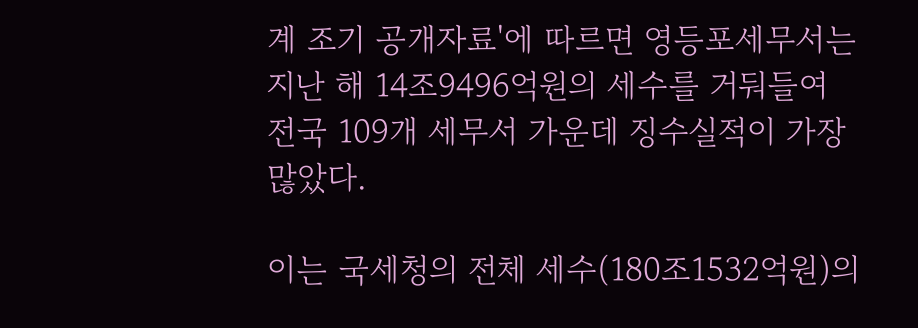계 조기 공개자료'에 따르면 영등포세무서는 지난 해 14조9496억원의 세수를 거둬들여 전국 109개 세무서 가운데 징수실적이 가장 많았다.

이는 국세청의 전체 세수(180조1532억원)의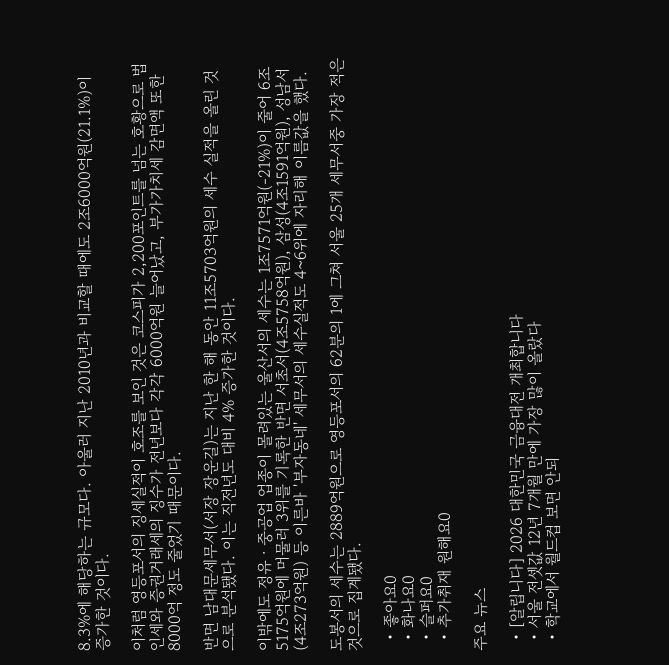8.3%에 해당하는 규모다. 아울러 지난 2010년과 비교할 때에도 2조6000억원(21.1%)이 증가한 것이다.

이처럼 영등포서의 징세실적이 호조를 보인 것은 코스피가 2,200포인트를 넘는 호황으로 법인세와 증권거래세의 징수가 전년보다 각각 6000억원 늘어났고, 부가가치세 감면액 또한 8000억 정도 줄었기 때문이다.

반면 남대문세무서(서장 장운길)는 지난 한 해 동안 11조5703억원의 세수 실적을 올린 것으로 분석됐다. 이는 직전년도 대비 4% 증가한 것이다.

이밖에도 정유ㆍ중공업 업종이 몰려있는 울산서의 세수는 1조7571억원(-21%)이 줄어 6조5175억원에 머물러 3위를 기록한 반면 서초서(4조5758억원), 삼성(4조1591억원), 성남서(4조273억원) 등 이른바 '부자동네' 세무서의 세수실적도 4~6위에 자리해 이름값을 했다.

도봉서의 세수는 2889억원으로 영등포서의 62분의 1에 그쳐 서울 25개 세무서중 가장 적은 것으로 집계됐다.

  • 좋아요0
  • 화나요0
  • 슬퍼요0
  • 추가취재 원해요0

주요 뉴스

  • [알립니다] 2026 대한민국 금융대전 개최합니다
  • 서울 전셋값 12년 7개월 만에 가장 많이 올랐다
  • 학교에서 월드컵 보면 안되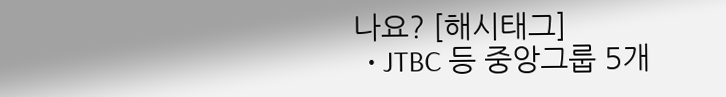나요? [해시태그]
  • JTBC 등 중앙그룹 5개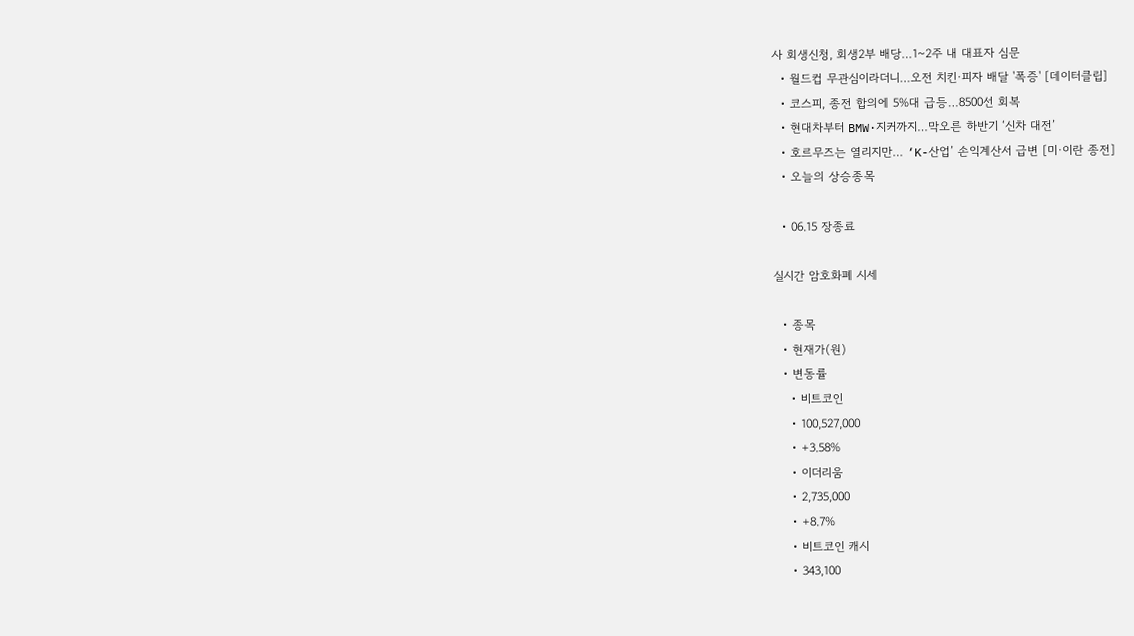사 회생신청, 회생2부 배당…1~2주 내 대표자 심문
  • 월드컵 무관심이라더니…오전 치킨·피자 배달 '폭증' [데이터클립]
  • 코스피, 종전 합의에 5%대 급등…8500선 회복
  • 현대차부터 BMW·지커까지…막오른 하반기 ‘신차 대전’
  • 호르무즈는 열리지만… ‘K-산업’ 손익계산서 급변 [미·이란 종전]
  • 오늘의 상승종목

  • 06.15 장종료

실시간 암호화폐 시세

  • 종목
  • 현재가(원)
  • 변동률
    • 비트코인
    • 100,527,000
    • +3.58%
    • 이더리움
    • 2,735,000
    • +8.7%
    • 비트코인 캐시
    • 343,100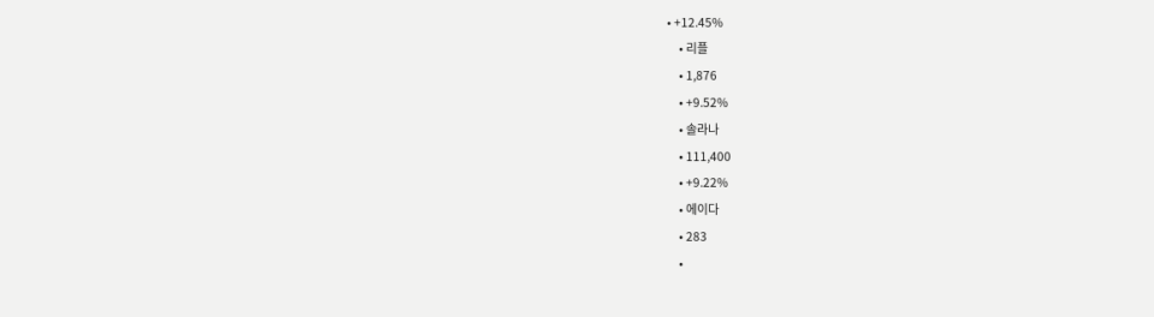• +12.45%
    • 리플
    • 1,876
    • +9.52%
    • 솔라나
    • 111,400
    • +9.22%
    • 에이다
    • 283
    •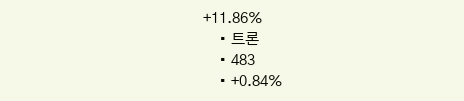+11.86%
    • 트론
    • 483
    • +0.84%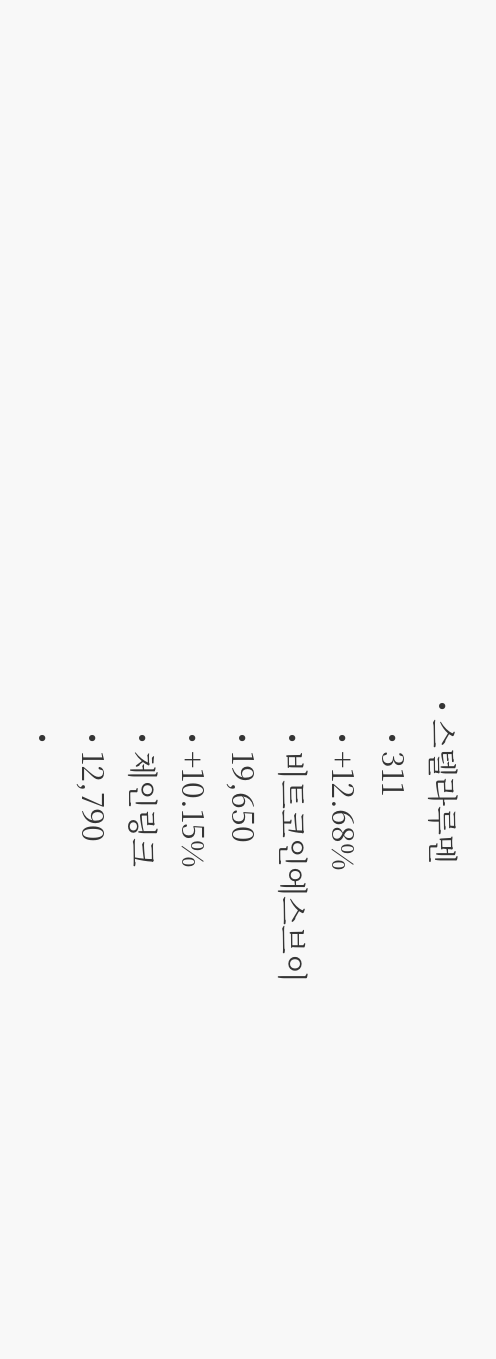• 스텔라루멘
    • 311
    • +12.68%
    • 비트코인에스브이
    • 19,650
    • +10.15%
    • 체인링크
    • 12,790
    •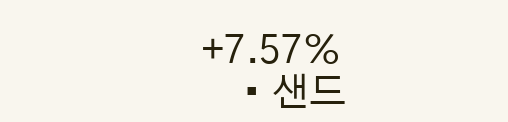+7.57%
    • 샌드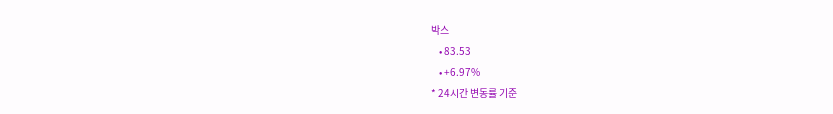박스
    • 83.53
    • +6.97%
* 24시간 변동률 기준